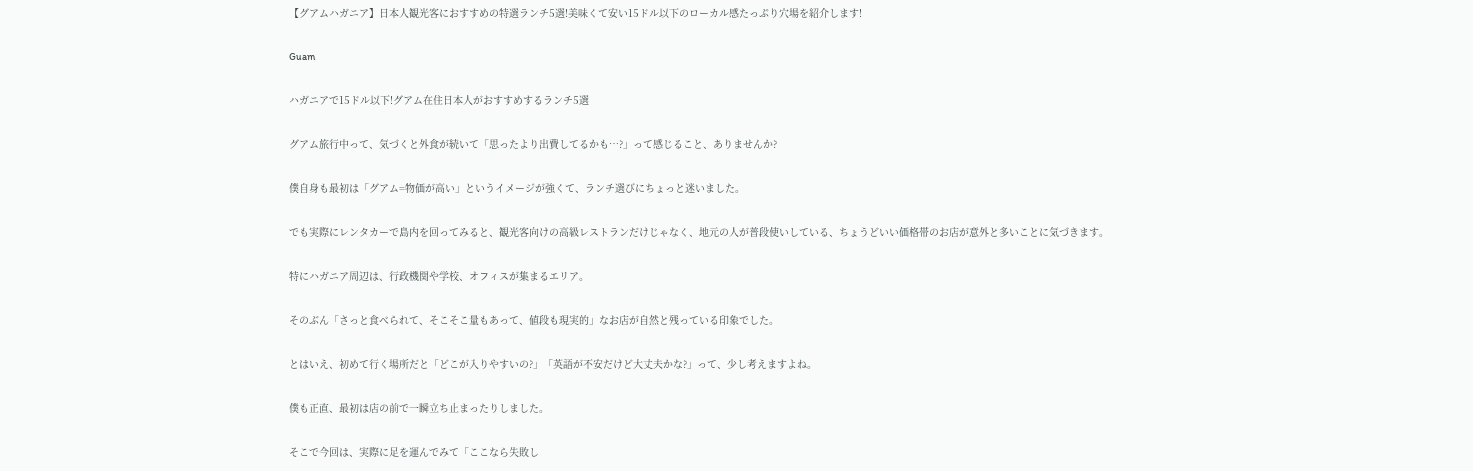【グアムハガニア】日本人観光客におすすめの特選ランチ5選!美味くて安い15ドル以下のローカル感たっぷり穴場を紹介します!

Guam

ハガニアで15ドル以下!グアム在住日本人がおすすめするランチ5選

グアム旅行中って、気づくと外食が続いて「思ったより出費してるかも…?」って感じること、ありませんか?

僕自身も最初は「グアム=物価が高い」というイメージが強くて、ランチ選びにちょっと迷いました。

でも実際にレンタカーで島内を回ってみると、観光客向けの高級レストランだけじゃなく、地元の人が普段使いしている、ちょうどいい価格帯のお店が意外と多いことに気づきます。

特にハガニア周辺は、行政機関や学校、オフィスが集まるエリア。

そのぶん「さっと食べられて、そこそこ量もあって、値段も現実的」なお店が自然と残っている印象でした。

とはいえ、初めて行く場所だと「どこが入りやすいの?」「英語が不安だけど大丈夫かな?」って、少し考えますよね。

僕も正直、最初は店の前で一瞬立ち止まったりしました。

そこで今回は、実際に足を運んでみて「ここなら失敗し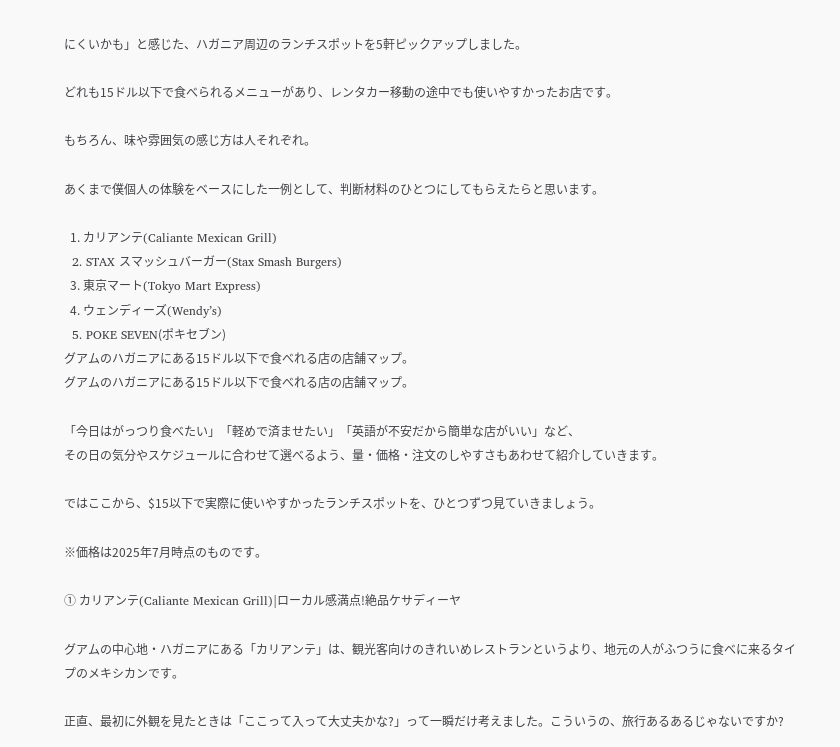にくいかも」と感じた、ハガニア周辺のランチスポットを5軒ピックアップしました。

どれも15ドル以下で食べられるメニューがあり、レンタカー移動の途中でも使いやすかったお店です。

もちろん、味や雰囲気の感じ方は人それぞれ。

あくまで僕個人の体験をベースにした一例として、判断材料のひとつにしてもらえたらと思います。

  1. カリアンテ(Caliante Mexican Grill)
  2. STAX スマッシュバーガー(Stax Smash Burgers)
  3. 東京マート(Tokyo Mart Express)
  4. ウェンディーズ(Wendy’s)
  5. POKE SEVEN(ポキセブン)
グアムのハガニアにある15ドル以下で食べれる店の店舗マップ。
グアムのハガニアにある15ドル以下で食べれる店の店舗マップ。

「今日はがっつり食べたい」「軽めで済ませたい」「英語が不安だから簡単な店がいい」など、
その日の気分やスケジュールに合わせて選べるよう、量・価格・注文のしやすさもあわせて紹介していきます。

ではここから、$15以下で実際に使いやすかったランチスポットを、ひとつずつ見ていきましょう。

※価格は2025年7月時点のものです。

① カリアンテ(Caliante Mexican Grill)|ローカル感満点!絶品ケサディーヤ

グアムの中心地・ハガニアにある「カリアンテ」は、観光客向けのきれいめレストランというより、地元の人がふつうに食べに来るタイプのメキシカンです。

正直、最初に外観を見たときは「ここって入って大丈夫かな?」って一瞬だけ考えました。こういうの、旅行あるあるじゃないですか?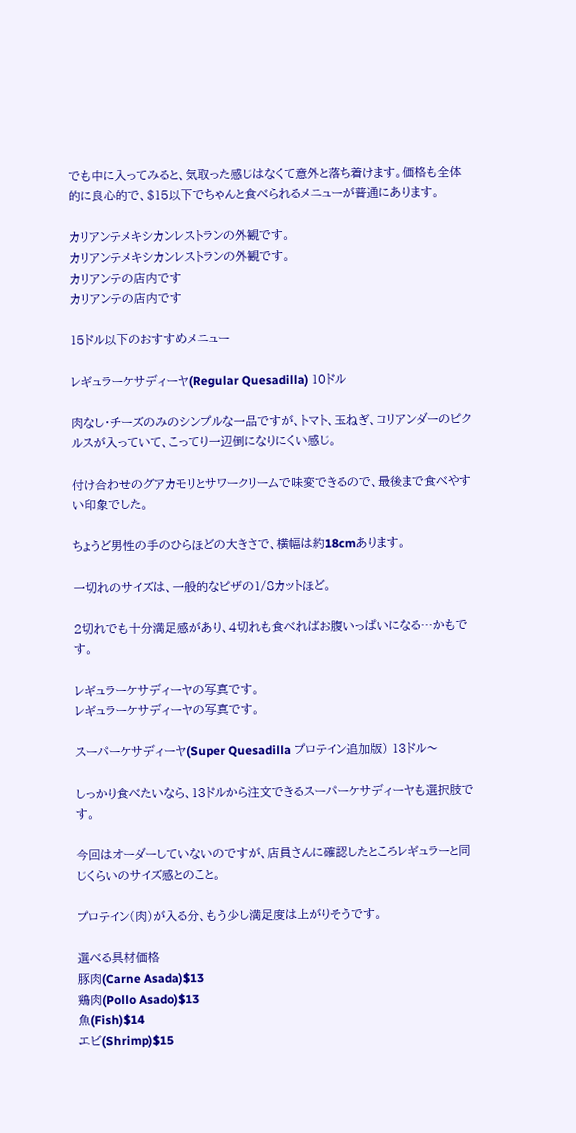でも中に入ってみると、気取った感じはなくて意外と落ち着けます。価格も全体的に良心的で、$15以下でちゃんと食べられるメニューが普通にあります。

カリアンテメキシカンレストランの外観です。
カリアンテメキシカンレストランの外観です。
カリアンテの店内です
カリアンテの店内です

15ドル以下のおすすめメニュー

レギュラーケサディーヤ(Regular Quesadilla) 10ドル

肉なし・チーズのみのシンプルな一品ですが、トマト、玉ねぎ、コリアンダーのピクルスが入っていて、こってり一辺倒になりにくい感じ。

付け合わせのグアカモリとサワークリームで味変できるので、最後まで食べやすい印象でした。

ちょうど男性の手のひらほどの大きさで、横幅は約18cmあります。

一切れのサイズは、一般的なピザの1/8カットほど。

2切れでも十分満足感があり、4切れも食べればお腹いっぱいになる…かもです。

レギュラーケサディーヤの写真です。
レギュラーケサディーヤの写真です。

スーパーケサディーヤ(Super Quesadilla プロテイン追加版) 13ドル〜

しっかり食べたいなら、13ドルから注文できるスーパーケサディーヤも選択肢です。

今回はオーダーしていないのですが、店員さんに確認したところレギュラーと同じくらいのサイズ感とのこと。

プロテイン(肉)が入る分、もう少し満足度は上がりそうです。

選べる具材価格
豚肉(Carne Asada)$13
鶏肉(Pollo Asado)$13
魚(Fish)$14
エビ(Shrimp)$15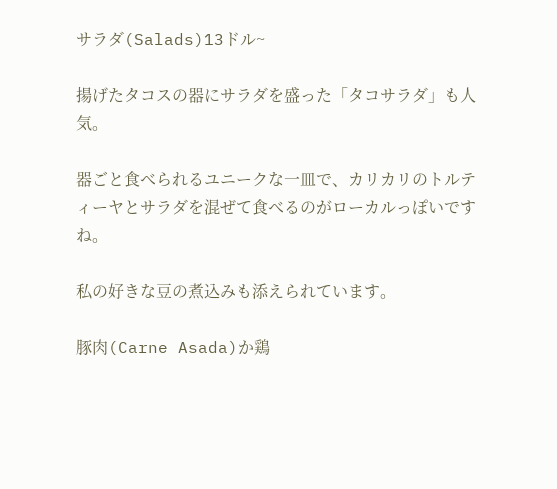サラダ(Salads)13ドル~

揚げたタコスの器にサラダを盛った「タコサラダ」も人気。

器ごと食べられるユニークな一皿で、カリカリのトルティーヤとサラダを混ぜて食べるのがローカルっぽいですね。

私の好きな豆の煮込みも添えられています。

豚肉(Carne Asada)か鶏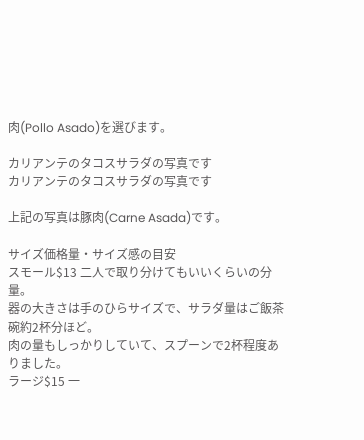肉(Pollo Asado)を選びます。

カリアンテのタコスサラダの写真です
カリアンテのタコスサラダの写真です

上記の写真は豚肉(Carne Asada)です。

サイズ価格量・サイズ感の目安
スモール$13 二人で取り分けてもいいくらいの分量。
器の大きさは手のひらサイズで、サラダ量はご飯茶碗約2杯分ほど。
肉の量もしっかりしていて、スプーンで2杯程度ありました。
ラージ$15 一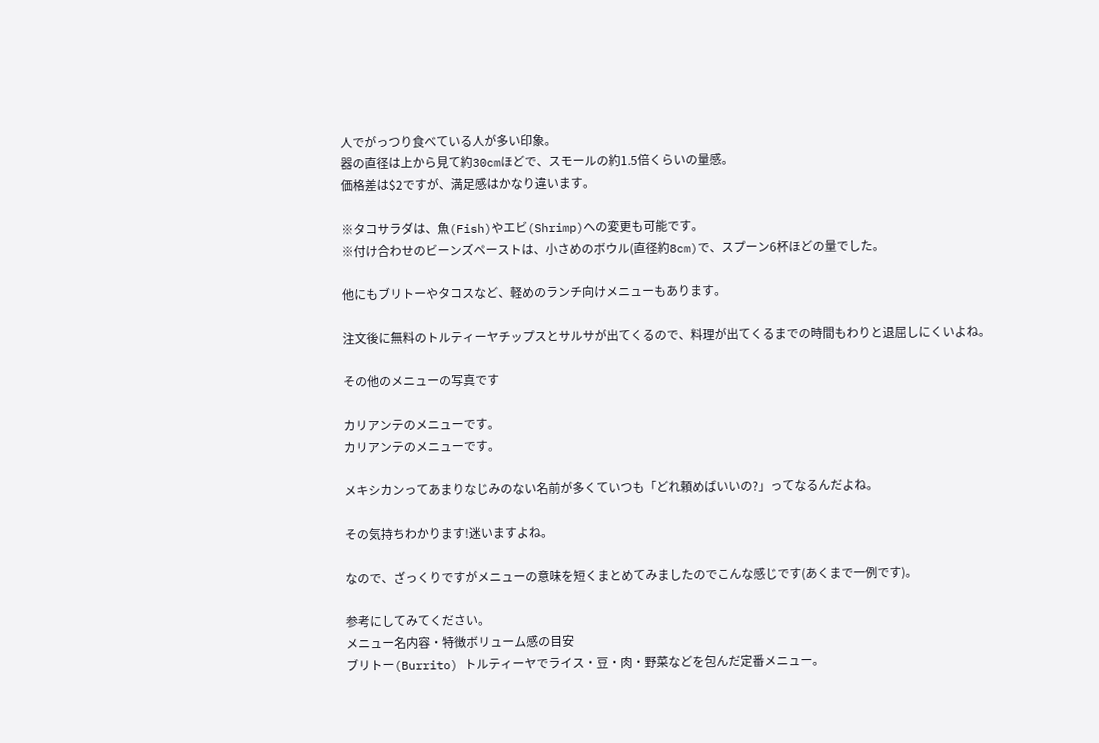人でがっつり食べている人が多い印象。
器の直径は上から見て約30cmほどで、スモールの約1.5倍くらいの量感。
価格差は$2ですが、満足感はかなり違います。

※タコサラダは、魚(Fish)やエビ(Shrimp)への変更も可能です。
※付け合わせのビーンズペーストは、小さめのボウル(直径約8cm)で、スプーン6杯ほどの量でした。

他にもブリトーやタコスなど、軽めのランチ向けメニューもあります。

注文後に無料のトルティーヤチップスとサルサが出てくるので、料理が出てくるまでの時間もわりと退屈しにくいよね。

その他のメニューの写真です

カリアンテのメニューです。
カリアンテのメニューです。

メキシカンってあまりなじみのない名前が多くていつも「どれ頼めばいいの?」ってなるんだよね。

その気持ちわかります!迷いますよね。

なので、ざっくりですがメニューの意味を短くまとめてみましたのでこんな感じです(あくまで一例です)。

参考にしてみてください。
メニュー名内容・特徴ボリューム感の目安
ブリトー(Burrito) トルティーヤでライス・豆・肉・野菜などを包んだ定番メニュー。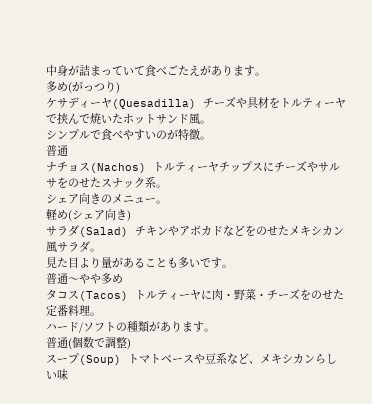中身が詰まっていて食べごたえがあります。
多め(がっつり)
ケサディーヤ(Quesadilla) チーズや具材をトルティーヤで挟んで焼いたホットサンド風。
シンプルで食べやすいのが特徴。
普通
ナチョス(Nachos) トルティーヤチップスにチーズやサルサをのせたスナック系。
シェア向きのメニュー。
軽め(シェア向き)
サラダ(Salad) チキンやアボカドなどをのせたメキシカン風サラダ。
見た目より量があることも多いです。
普通〜やや多め
タコス(Tacos) トルティーヤに肉・野菜・チーズをのせた定番料理。
ハード/ソフトの種類があります。
普通(個数で調整)
スープ(Soup) トマトベースや豆系など、メキシカンらしい味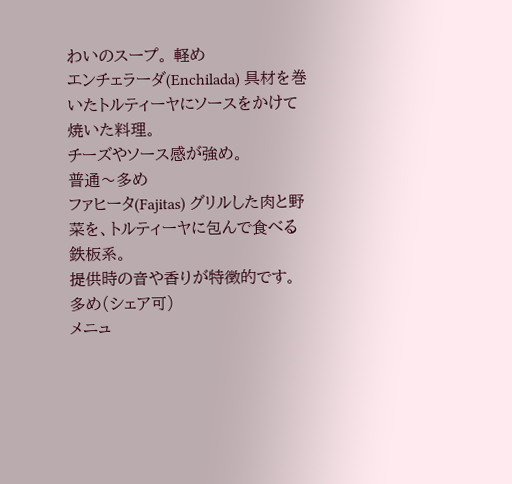わいのスープ。 軽め
エンチェラーダ(Enchilada) 具材を巻いたトルティーヤにソースをかけて焼いた料理。
チーズやソース感が強め。
普通〜多め
ファヒータ(Fajitas) グリルした肉と野菜を、トルティーヤに包んで食べる鉄板系。
提供時の音や香りが特徴的です。
多め(シェア可)
メニュ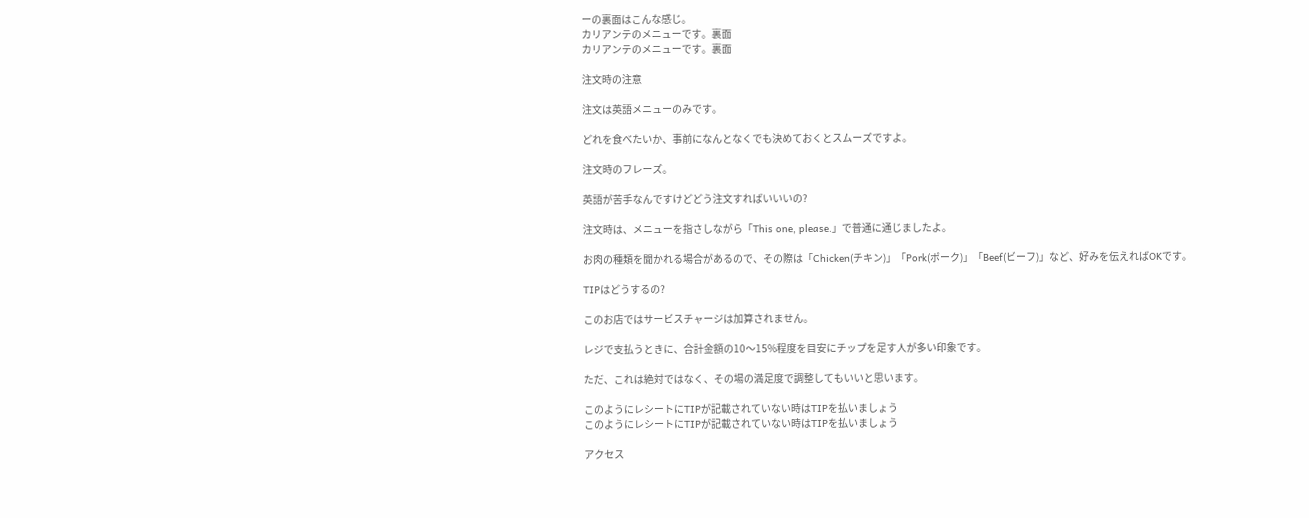ーの裏面はこんな感じ。
カリアンテのメニューです。裏面
カリアンテのメニューです。裏面

注文時の注意

注文は英語メニューのみです。

どれを食べたいか、事前になんとなくでも決めておくとスムーズですよ。

注文時のフレーズ。

英語が苦手なんですけどどう注文すればいいいの?

注文時は、メニューを指さしながら「This one, please.」で普通に通じましたよ。

お肉の種類を聞かれる場合があるので、その際は「Chicken(チキン)」「Pork(ポーク)」「Beef(ビーフ)」など、好みを伝えればOKです。

TIPはどうするの?

このお店ではサービスチャージは加算されません。

レジで支払うときに、合計金額の10〜15%程度を目安にチップを足す人が多い印象です。

ただ、これは絶対ではなく、その場の満足度で調整してもいいと思います。

このようにレシートにTIPが記載されていない時はTIPを払いましょう
このようにレシートにTIPが記載されていない時はTIPを払いましょう

アクセス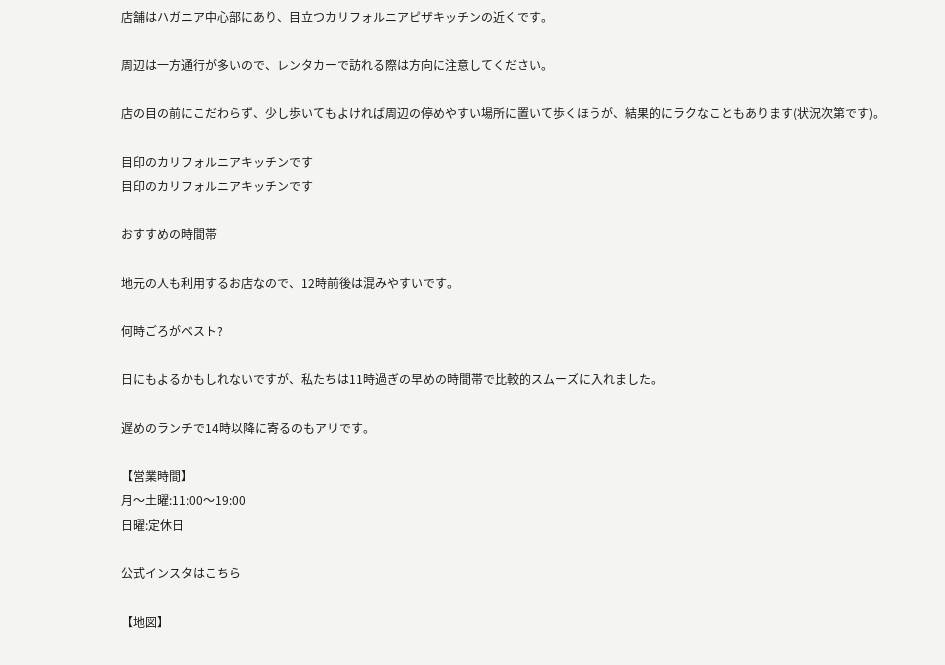店舗はハガニア中心部にあり、目立つカリフォルニアピザキッチンの近くです。

周辺は一方通行が多いので、レンタカーで訪れる際は方向に注意してください。

店の目の前にこだわらず、少し歩いてもよければ周辺の停めやすい場所に置いて歩くほうが、結果的にラクなこともあります(状況次第です)。

目印のカリフォルニアキッチンです
目印のカリフォルニアキッチンです

おすすめの時間帯

地元の人も利用するお店なので、12時前後は混みやすいです。

何時ごろがベスト?

日にもよるかもしれないですが、私たちは11時過ぎの早めの時間帯で比較的スムーズに入れました。

遅めのランチで14時以降に寄るのもアリです。

【営業時間】
月〜土曜:11:00〜19:00
日曜:定休日

公式インスタはこちら

【地図】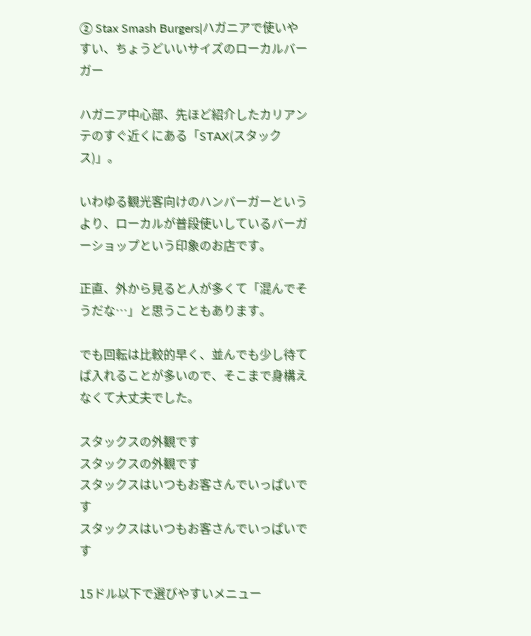② Stax Smash Burgers|ハガニアで使いやすい、ちょうどいいサイズのローカルバーガー

ハガニア中心部、先ほど紹介したカリアンテのすぐ近くにある「STAX(スタックス)」。

いわゆる観光客向けのハンバーガーというより、ローカルが普段使いしているバーガーショップという印象のお店です。

正直、外から見ると人が多くて「混んでそうだな…」と思うこともあります。

でも回転は比較的早く、並んでも少し待てば入れることが多いので、そこまで身構えなくて大丈夫でした。

スタックスの外観です
スタックスの外観です
スタックスはいつもお客さんでいっぱいです
スタックスはいつもお客さんでいっぱいです

15ドル以下で選びやすいメニュー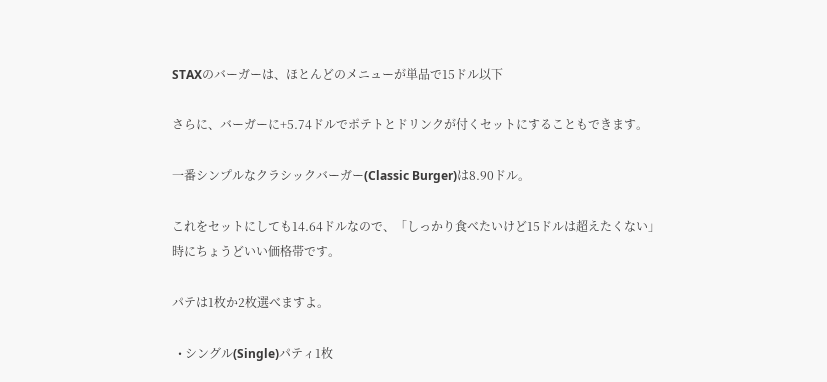STAXのバーガーは、ほとんどのメニューが単品で15ドル以下

さらに、バーガーに+5.74ドルでポテトとドリンクが付くセットにすることもできます。

一番シンプルなクラシックバーガー(Classic Burger)は8.90ドル。

これをセットにしても14.64ドルなので、「しっかり食べたいけど15ドルは超えたくない」時にちょうどいい価格帯です。

パテは1枚か2枚選べますよ。

  • シングル(Single)パティ1枚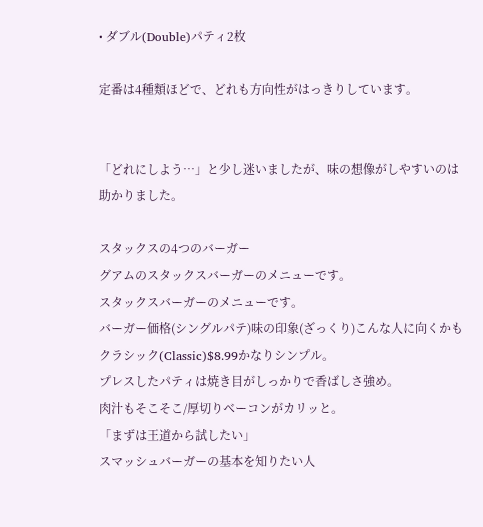• ダブル(Double)パティ2枚

定番は4種類ほどで、どれも方向性がはっきりしています。


「どれにしよう…」と少し迷いましたが、味の想像がしやすいのは助かりました。

スタックスの4つのバーガー
グアムのスタックスバーガーのメニューです。
スタックスバーガーのメニューです。
バーガー価格(シングルパテ)味の印象(ざっくり)こんな人に向くかも
クラシック(Classic)$8.99かなりシンプル。
プレスしたパティは焼き目がしっかりで香ばしさ強め。
肉汁もそこそこ/厚切りベーコンがカリッと。
「まずは王道から試したい」
スマッシュバーガーの基本を知りたい人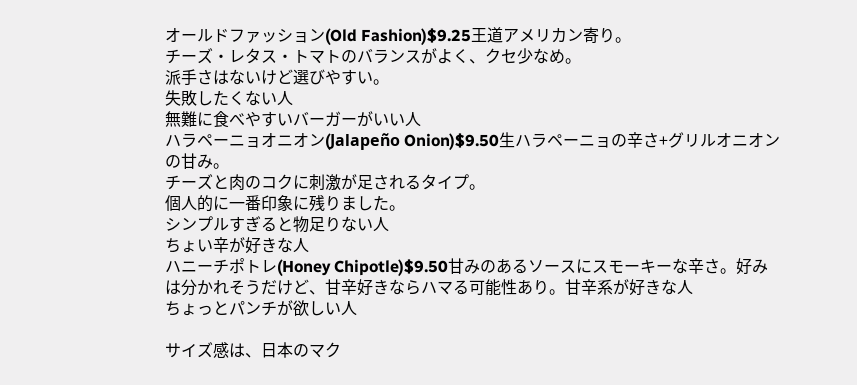オールドファッション(Old Fashion)$9.25王道アメリカン寄り。
チーズ・レタス・トマトのバランスがよく、クセ少なめ。
派手さはないけど選びやすい。
失敗したくない人
無難に食べやすいバーガーがいい人
ハラペーニョオニオン(Jalapeño Onion)$9.50生ハラペーニョの辛さ+グリルオニオンの甘み。
チーズと肉のコクに刺激が足されるタイプ。
個人的に一番印象に残りました。
シンプルすぎると物足りない人
ちょい辛が好きな人
ハニーチポトレ(Honey Chipotle)$9.50甘みのあるソースにスモーキーな辛さ。好みは分かれそうだけど、甘辛好きならハマる可能性あり。甘辛系が好きな人
ちょっとパンチが欲しい人

サイズ感は、日本のマク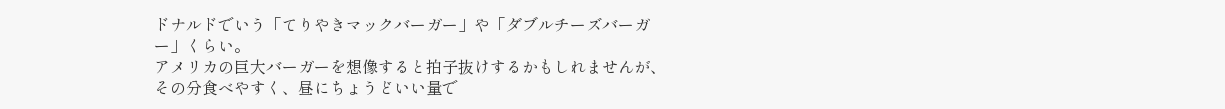ドナルドでいう「てりやきマックバーガー」や「ダブルチーズバーガー」くらい。
アメリカの巨大バーガーを想像すると拍子抜けするかもしれませんが、その分食べやすく、昼にちょうどいい量で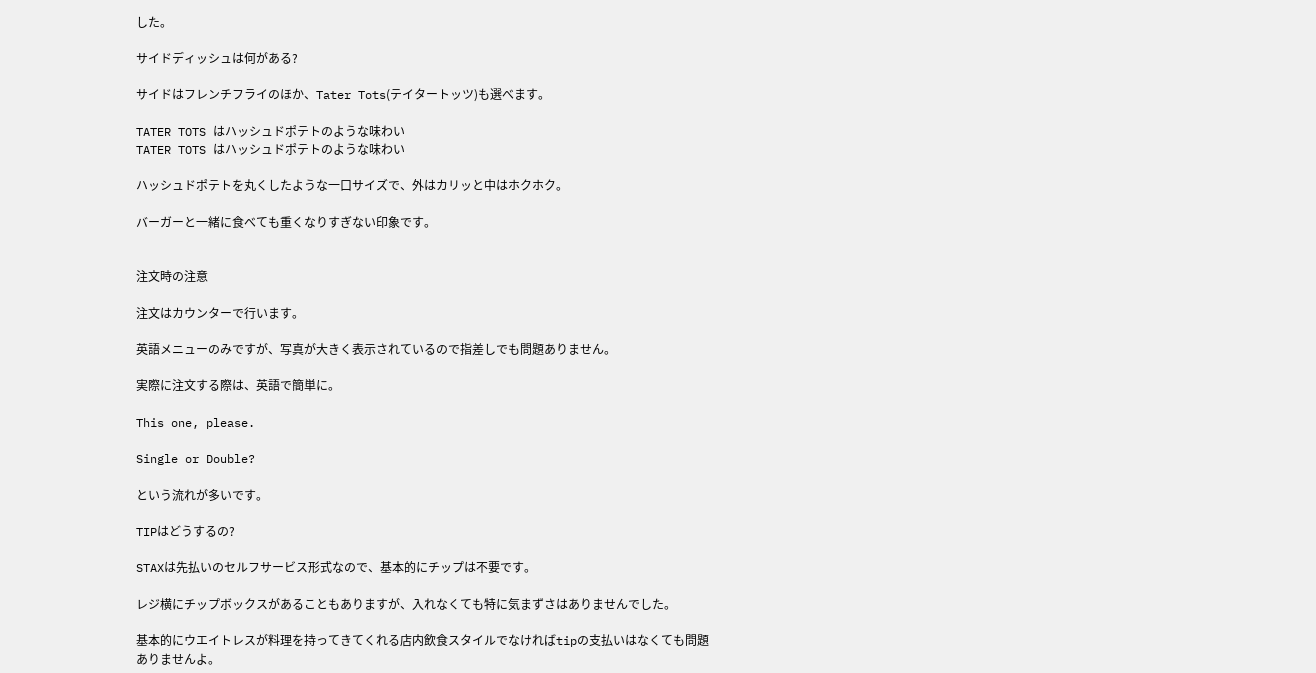した。

サイドディッシュは何がある?

サイドはフレンチフライのほか、Tater Tots(テイタートッツ)も選べます。

TATER TOTS はハッシュドポテトのような味わい
TATER TOTS はハッシュドポテトのような味わい

ハッシュドポテトを丸くしたような一口サイズで、外はカリッと中はホクホク。

バーガーと一緒に食べても重くなりすぎない印象です。


注文時の注意

注文はカウンターで行います。

英語メニューのみですが、写真が大きく表示されているので指差しでも問題ありません。

実際に注文する際は、英語で簡単に。

This one, please.

Single or Double?

という流れが多いです。

TIPはどうするの?

STAXは先払いのセルフサービス形式なので、基本的にチップは不要です。

レジ横にチップボックスがあることもありますが、入れなくても特に気まずさはありませんでした。

基本的にウエイトレスが料理を持ってきてくれる店内飲食スタイルでなければtipの支払いはなくても問題ありませんよ。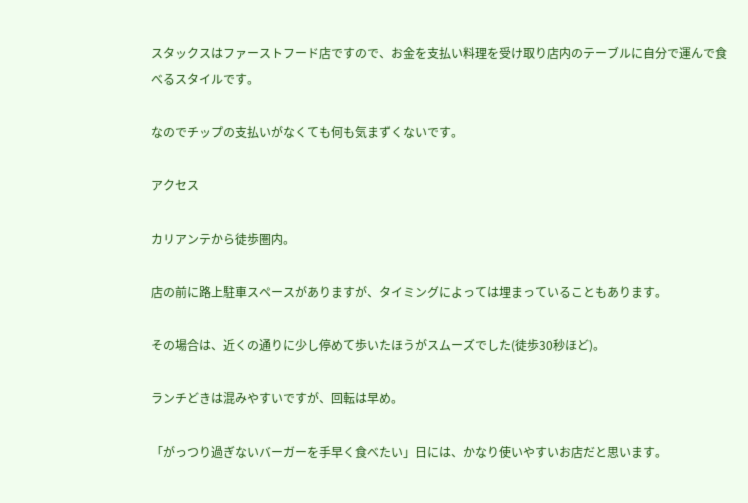スタックスはファーストフード店ですので、お金を支払い料理を受け取り店内のテーブルに自分で運んで食べるスタイルです。

なのでチップの支払いがなくても何も気まずくないです。

アクセス

カリアンテから徒歩圏内。

店の前に路上駐車スペースがありますが、タイミングによっては埋まっていることもあります。

その場合は、近くの通りに少し停めて歩いたほうがスムーズでした(徒歩30秒ほど)。

ランチどきは混みやすいですが、回転は早め。

「がっつり過ぎないバーガーを手早く食べたい」日には、かなり使いやすいお店だと思います。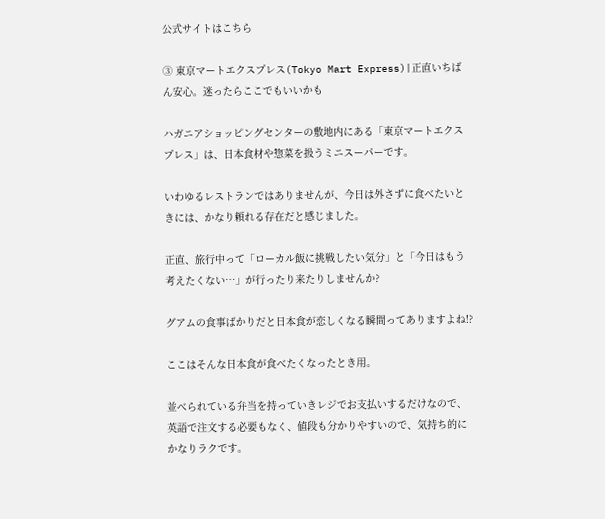公式サイトはこちら

③ 東京マートエクスプレス(Tokyo Mart Express)|正直いちばん安心。迷ったらここでもいいかも

ハガニアショッピングセンターの敷地内にある「東京マートエクスプレス」は、日本食材や惣菜を扱うミニスーパーです。

いわゆるレストランではありませんが、今日は外さずに食べたいときには、かなり頼れる存在だと感じました。

正直、旅行中って「ローカル飯に挑戦したい気分」と「今日はもう考えたくない…」が行ったり来たりしませんか?

グアムの食事ばかりだと日本食が恋しくなる瞬間ってありますよね!?

ここはそんな日本食が食べたくなったとき用。

並べられている弁当を持っていきレジでお支払いするだけなので、英語で注文する必要もなく、値段も分かりやすいので、気持ち的にかなりラクです。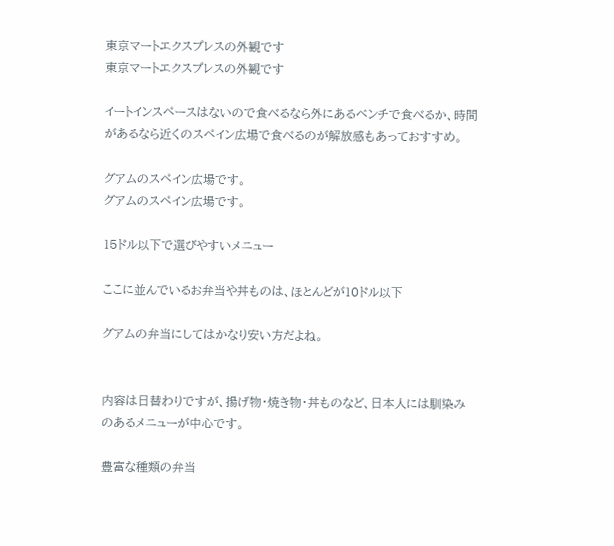東京マートエクスプレスの外観です
東京マートエクスプレスの外観です

イートインスペースはないので食べるなら外にあるベンチで食べるか、時間があるなら近くのスペイン広場で食べるのが解放感もあっておすすめ。

グアムのスペイン広場です。
グアムのスペイン広場です。

15ドル以下で選びやすいメニュー

ここに並んでいるお弁当や丼ものは、ほとんどが10ドル以下

グアムの弁当にしてはかなり安い方だよね。


内容は日替わりですが、揚げ物・焼き物・丼ものなど、日本人には馴染みのあるメニューが中心です。

豊富な種類の弁当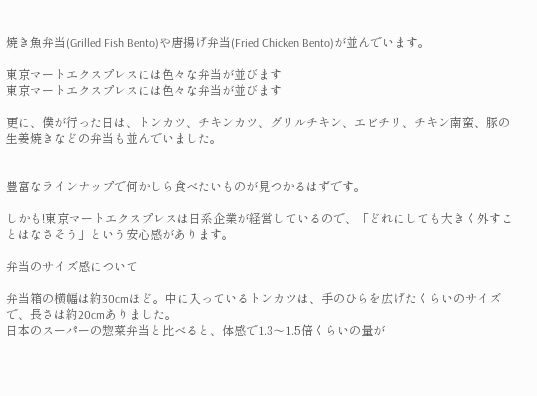焼き魚弁当(Grilled Fish Bento)や唐揚げ弁当(Fried Chicken Bento)が並んでいます。

東京マートエクスプレスには色々な弁当が並びます
東京マートエクスプレスには色々な弁当が並びます

更に、僕が行った日は、トンカツ、チキンカツ、グリルチキン、エビチリ、チキン南蛮、豚の生姜焼きなどの弁当も並んでいました。


豊富なラインナップで何かしら食べたいものが見つかるはずです。

しかも!東京マートエクスプレスは日系企業が経営しているので、「どれにしても大きく外すことはなさそう」という安心感があります。

弁当のサイズ感について

弁当箱の横幅は約30cmほど。中に入っているトンカツは、手のひらを広げたくらいのサイズで、長さは約20cmありました。
日本のスーパーの惣菜弁当と比べると、体感で1.3〜1.5倍くらいの量が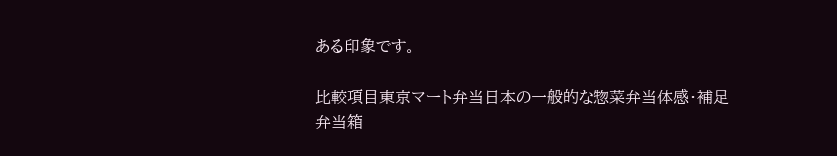ある印象です。

比較項目東京マート弁当日本の一般的な惣菜弁当体感・補足
弁当箱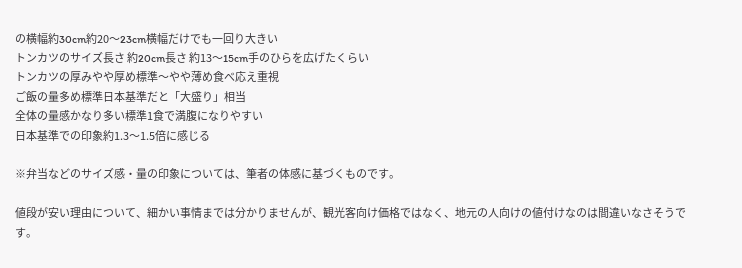の横幅約30cm約20〜23cm横幅だけでも一回り大きい
トンカツのサイズ長さ 約20cm長さ 約13〜15cm手のひらを広げたくらい
トンカツの厚みやや厚め標準〜やや薄め食べ応え重視
ご飯の量多め標準日本基準だと「大盛り」相当
全体の量感かなり多い標準1食で満腹になりやすい
日本基準での印象約1.3〜1.5倍に感じる

※弁当などのサイズ感・量の印象については、筆者の体感に基づくものです。

値段が安い理由について、細かい事情までは分かりませんが、観光客向け価格ではなく、地元の人向けの値付けなのは間違いなさそうです。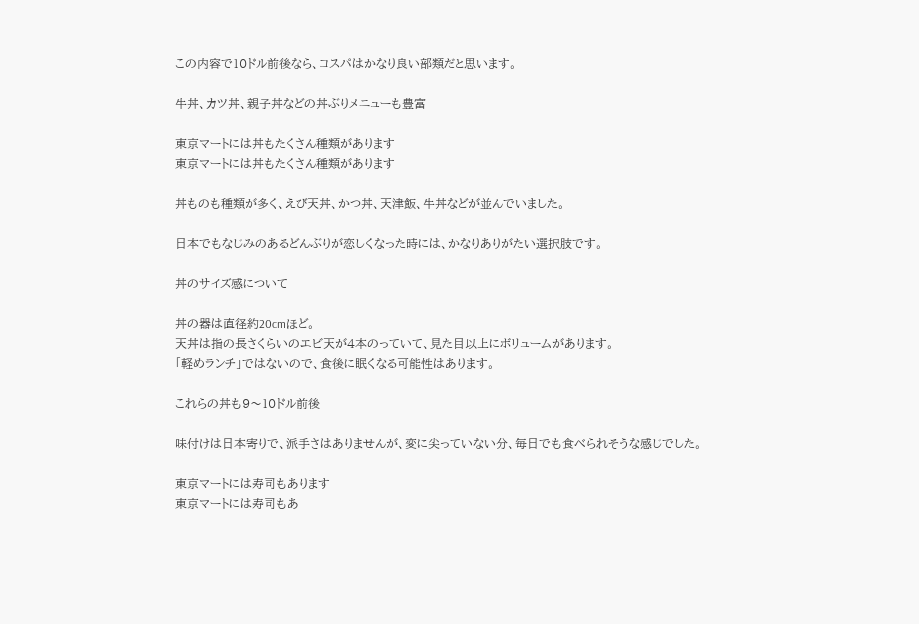この内容で10ドル前後なら、コスパはかなり良い部類だと思います。

牛丼、カツ丼、親子丼などの丼ぶりメニューも豊富

東京マートには丼もたくさん種類があります
東京マートには丼もたくさん種類があります

丼ものも種類が多く、えび天丼、かつ丼、天津飯、牛丼などが並んでいました。

日本でもなじみのあるどんぶりが恋しくなった時には、かなりありがたい選択肢です。

丼のサイズ感について

丼の器は直径約20cmほど。
天丼は指の長さくらいのエビ天が4本のっていて、見た目以上にボリュームがあります。
「軽めランチ」ではないので、食後に眠くなる可能性はあります。

これらの丼も9〜10ドル前後

味付けは日本寄りで、派手さはありませんが、変に尖っていない分、毎日でも食べられそうな感じでした。

東京マートには寿司もあります
東京マートには寿司もあ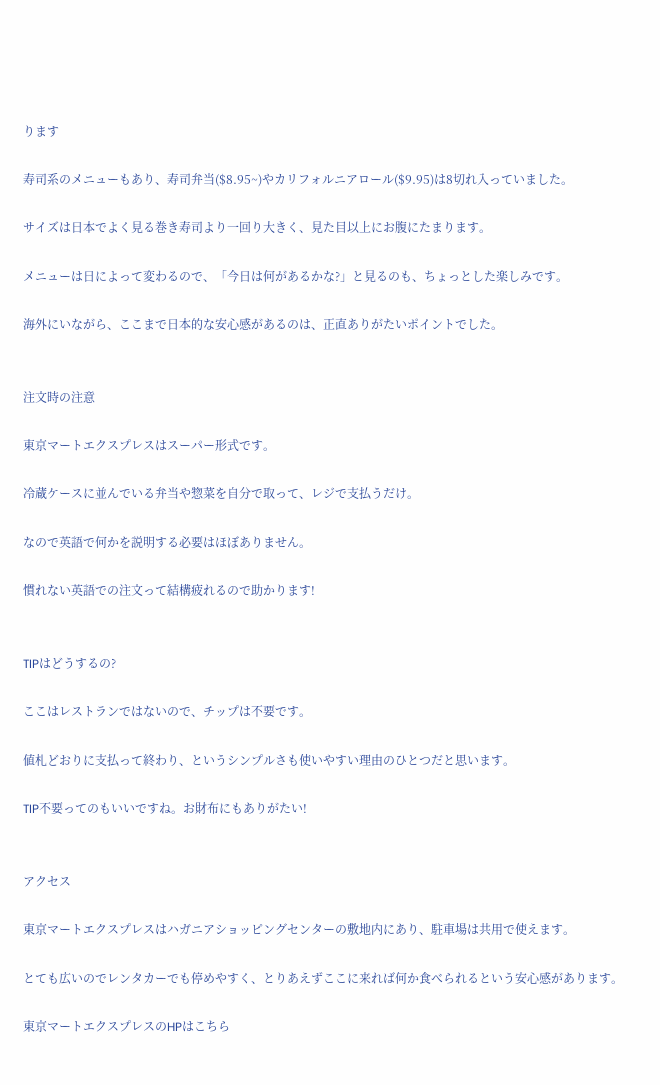ります

寿司系のメニューもあり、寿司弁当($8.95~)やカリフォルニアロール($9.95)は8切れ入っていました。

サイズは日本でよく見る巻き寿司より一回り大きく、見た目以上にお腹にたまります。

メニューは日によって変わるので、「今日は何があるかな?」と見るのも、ちょっとした楽しみです。

海外にいながら、ここまで日本的な安心感があるのは、正直ありがたいポイントでした。


注文時の注意

東京マートエクスプレスはスーパー形式です。

冷蔵ケースに並んでいる弁当や惣菜を自分で取って、レジで支払うだけ。

なので英語で何かを説明する必要はほぼありません。

慣れない英語での注文って結構疲れるので助かります!


TIPはどうするの?

ここはレストランではないので、チップは不要です。

値札どおりに支払って終わり、というシンプルさも使いやすい理由のひとつだと思います。

TIP不要ってのもいいですね。お財布にもありがたい!


アクセス

東京マートエクスプレスはハガニアショッピングセンターの敷地内にあり、駐車場は共用で使えます。

とても広いのでレンタカーでも停めやすく、とりあえずここに来れば何か食べられるという安心感があります。

東京マートエクスプレスのHPはこちら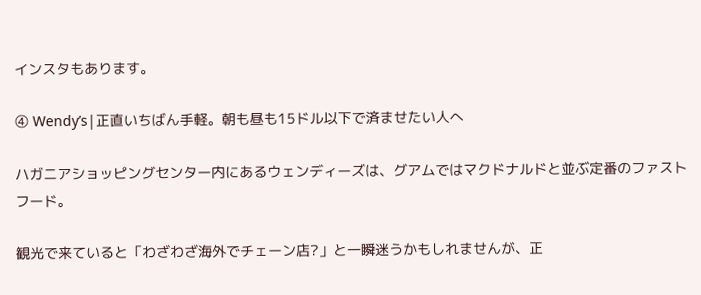インスタもあります。

④ Wendy’s|正直いちばん手軽。朝も昼も15ドル以下で済ませたい人へ

ハガニアショッピングセンター内にあるウェンディーズは、グアムではマクドナルドと並ぶ定番のファストフード。

観光で来ていると「わざわざ海外でチェーン店?」と一瞬迷うかもしれませんが、正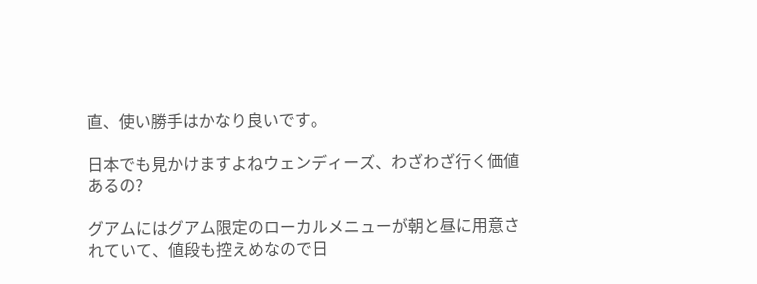直、使い勝手はかなり良いです。

日本でも見かけますよねウェンディーズ、わざわざ行く価値あるの?

グアムにはグアム限定のローカルメニューが朝と昼に用意されていて、値段も控えめなので日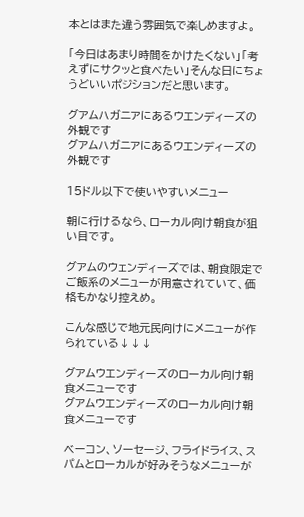本とはまた違う雰囲気で楽しめますよ。

「今日はあまり時間をかけたくない」「考えずにサクッと食べたい」そんな日にちょうどいいポジションだと思います。

グアムハガニアにあるウエンディーズの外観です
グアムハガニアにあるウエンディーズの外観です

15ドル以下で使いやすいメニュー

朝に行けるなら、ローカル向け朝食が狙い目です。

グアムのウェンディーズでは、朝食限定でご飯系のメニューが用意されていて、価格もかなり控えめ。

こんな感じで地元民向けにメニューが作られている↓↓↓

グアムウエンディーズのローカル向け朝食メニューです
グアムウエンディーズのローカル向け朝食メニューです

ベーコン、ソーセージ、フライドライス、スパムとローカルが好みそうなメニューが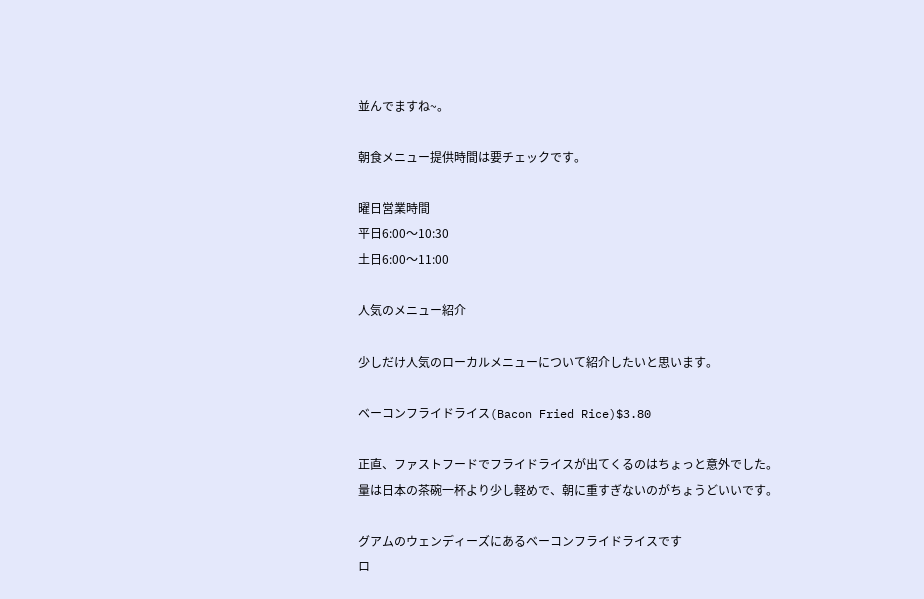並んでますね~。

朝食メニュー提供時間は要チェックです。

曜日営業時間
平日6:00〜10:30
土日6:00〜11:00

人気のメニュー紹介

少しだけ人気のローカルメニューについて紹介したいと思います。

ベーコンフライドライス(Bacon Fried Rice)$3.80

正直、ファストフードでフライドライスが出てくるのはちょっと意外でした。
量は日本の茶碗一杯より少し軽めで、朝に重すぎないのがちょうどいいです。

グアムのウェンディーズにあるベーコンフライドライスです
ロ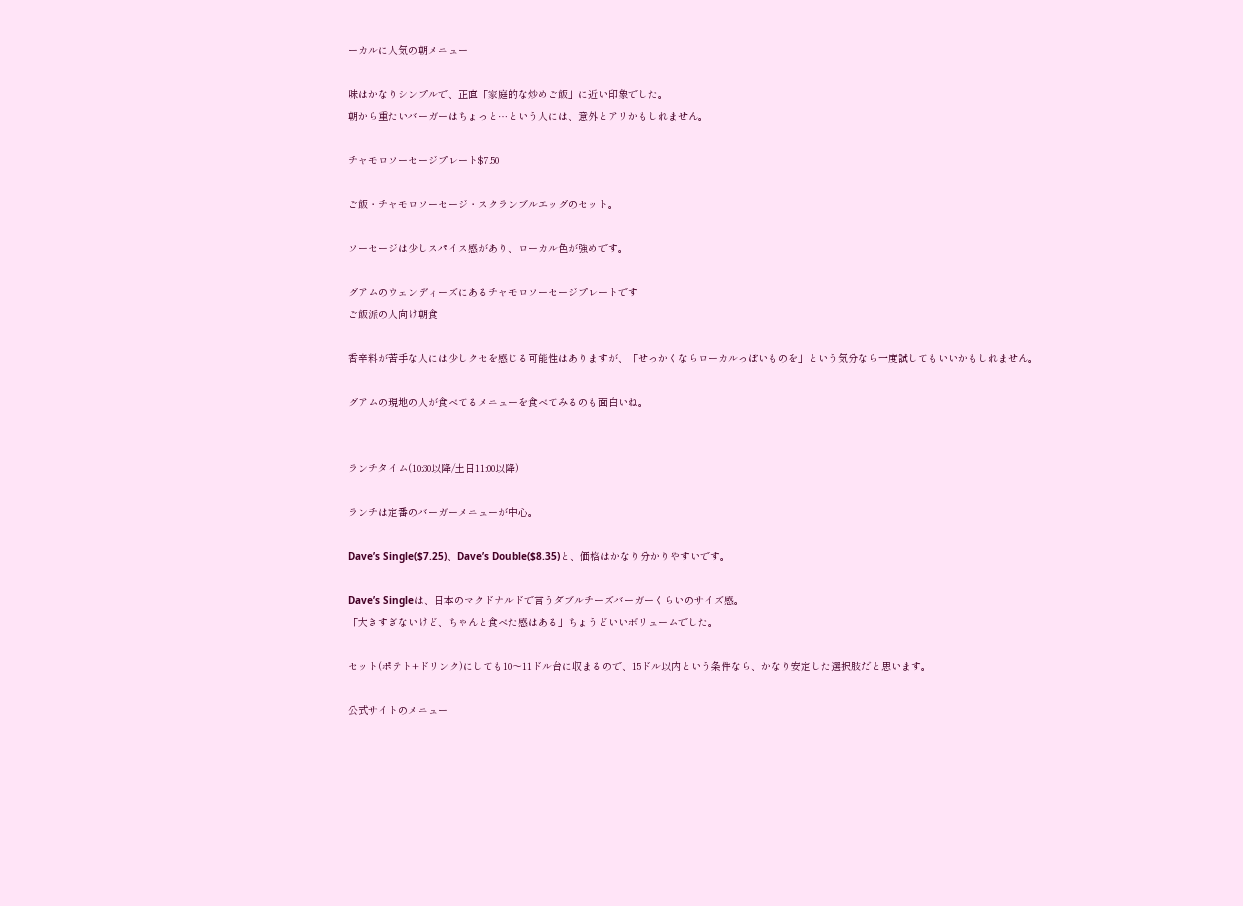ーカルに人気の朝メニュー

味はかなりシンプルで、正直「家庭的な炒めご飯」に近い印象でした。
朝から重たいバーガーはちょっと…という人には、意外とアリかもしれません。

チャモロソーセージプレート$7.50

ご飯・チャモロソーセージ・スクランブルエッグのセット。

ソーセージは少しスパイス感があり、ローカル色が強めです。

グアムのウェンディーズにあるチャモロソーセージプレートです
ご飯派の人向け朝食

香辛料が苦手な人には少しクセを感じる可能性はありますが、「せっかくならローカルっぽいものを」という気分なら一度試してもいいかもしれません。

グアムの現地の人が食べてるメニューを食べてみるのも面白いね。


ランチタイム(10:30以降/土日11:00以降)

ランチは定番のバーガーメニューが中心。

Dave’s Single($7.25)、Dave’s Double($8.35)と、価格はかなり分かりやすいです。

Dave’s Singleは、日本のマクドナルドで言うダブルチーズバーガーくらいのサイズ感。
「大きすぎないけど、ちゃんと食べた感はある」ちょうどいいボリュームでした。

セット(ポテト+ドリンク)にしても10〜11ドル台に収まるので、15ドル以内という条件なら、かなり安定した選択肢だと思います。

公式サイトのメニュー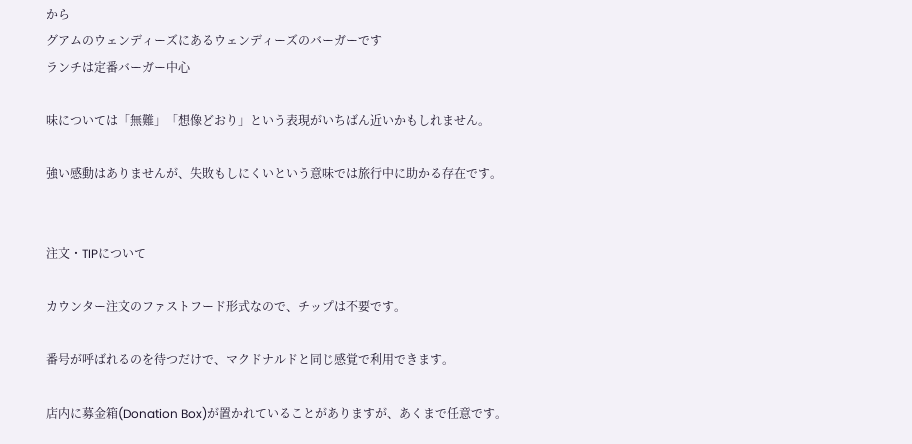から
グアムのウェンディーズにあるウェンディーズのバーガーです
ランチは定番バーガー中心

味については「無難」「想像どおり」という表現がいちばん近いかもしれません。

強い感動はありませんが、失敗もしにくいという意味では旅行中に助かる存在です。


注文・TIPについて

カウンター注文のファストフード形式なので、チップは不要です。

番号が呼ばれるのを待つだけで、マクドナルドと同じ感覚で利用できます。

店内に募金箱(Donation Box)が置かれていることがありますが、あくまで任意です。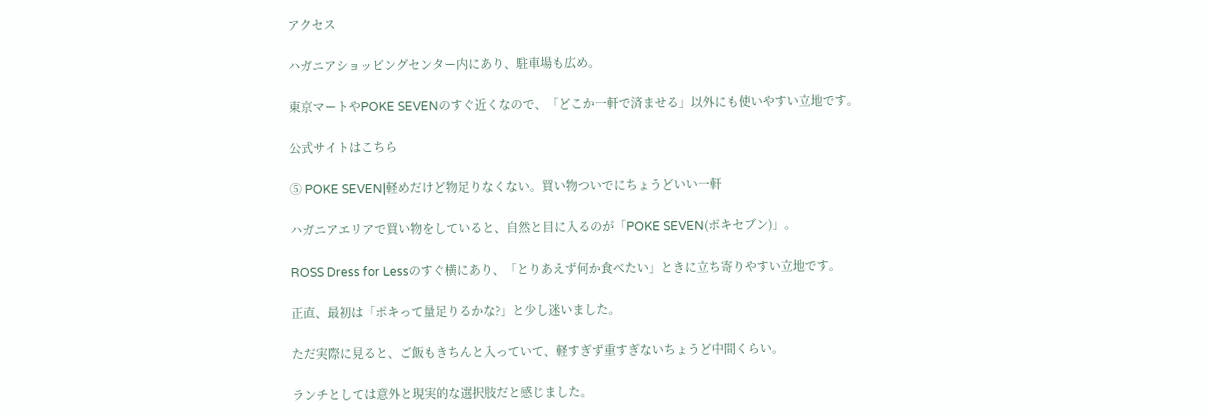アクセス

ハガニアショッピングセンター内にあり、駐車場も広め。

東京マートやPOKE SEVENのすぐ近くなので、「どこか一軒で済ませる」以外にも使いやすい立地です。

公式サイトはこちら

⑤ POKE SEVEN|軽めだけど物足りなくない。買い物ついでにちょうどいい一軒

ハガニアエリアで買い物をしていると、自然と目に入るのが「POKE SEVEN(ポキセブン)」。

ROSS Dress for Lessのすぐ横にあり、「とりあえず何か食べたい」ときに立ち寄りやすい立地です。

正直、最初は「ポキって量足りるかな?」と少し迷いました。

ただ実際に見ると、ご飯もきちんと入っていて、軽すぎず重すぎないちょうど中間くらい。

ランチとしては意外と現実的な選択肢だと感じました。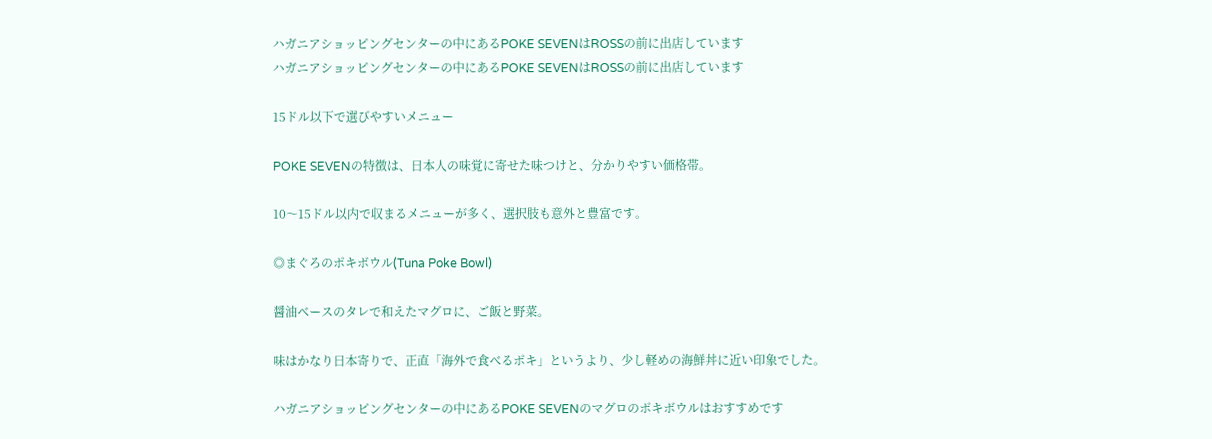ハガニアショッピングセンターの中にあるPOKE SEVENはROSSの前に出店しています
ハガニアショッピングセンターの中にあるPOKE SEVENはROSSの前に出店しています

15ドル以下で選びやすいメニュー

POKE SEVENの特徴は、日本人の味覚に寄せた味つけと、分かりやすい価格帯。

10〜15ドル以内で収まるメニューが多く、選択肢も意外と豊富です。

◎まぐろのポキボウル(Tuna Poke Bowl)

醤油ベースのタレで和えたマグロに、ご飯と野菜。

味はかなり日本寄りで、正直「海外で食べるポキ」というより、少し軽めの海鮮丼に近い印象でした。

ハガニアショッピングセンターの中にあるPOKE SEVENのマグロのポキボウルはおすすめです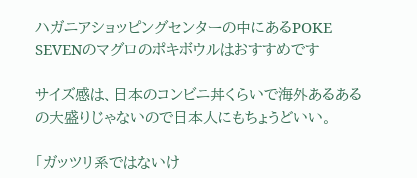ハガニアショッピングセンターの中にあるPOKE SEVENのマグロのポキボウルはおすすめです

サイズ感は、日本のコンビニ丼くらいで海外あるあるの大盛りじゃないので日本人にもちょうどいい。

「ガッツリ系ではないけ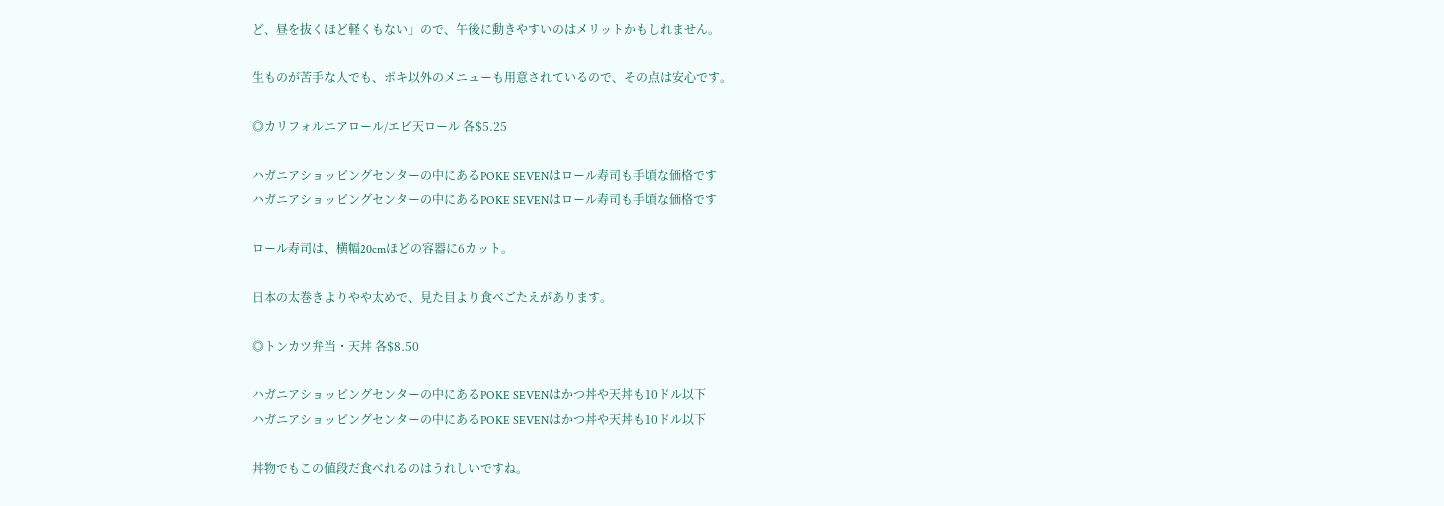ど、昼を抜くほど軽くもない」ので、午後に動きやすいのはメリットかもしれません。

生ものが苦手な人でも、ポキ以外のメニューも用意されているので、その点は安心です。

◎カリフォルニアロール/エビ天ロール 各$5.25

ハガニアショッピングセンターの中にあるPOKE SEVENはロール寿司も手頃な価格です
ハガニアショッピングセンターの中にあるPOKE SEVENはロール寿司も手頃な価格です

ロール寿司は、横幅20cmほどの容器に6カット。

日本の太巻きよりやや太めで、見た目より食べごたえがあります。

◎トンカツ弁当・天丼 各$8.50

ハガニアショッピングセンターの中にあるPOKE SEVENはかつ丼や天丼も10ドル以下
ハガニアショッピングセンターの中にあるPOKE SEVENはかつ丼や天丼も10ドル以下

丼物でもこの値段だ食べれるのはうれしいですね。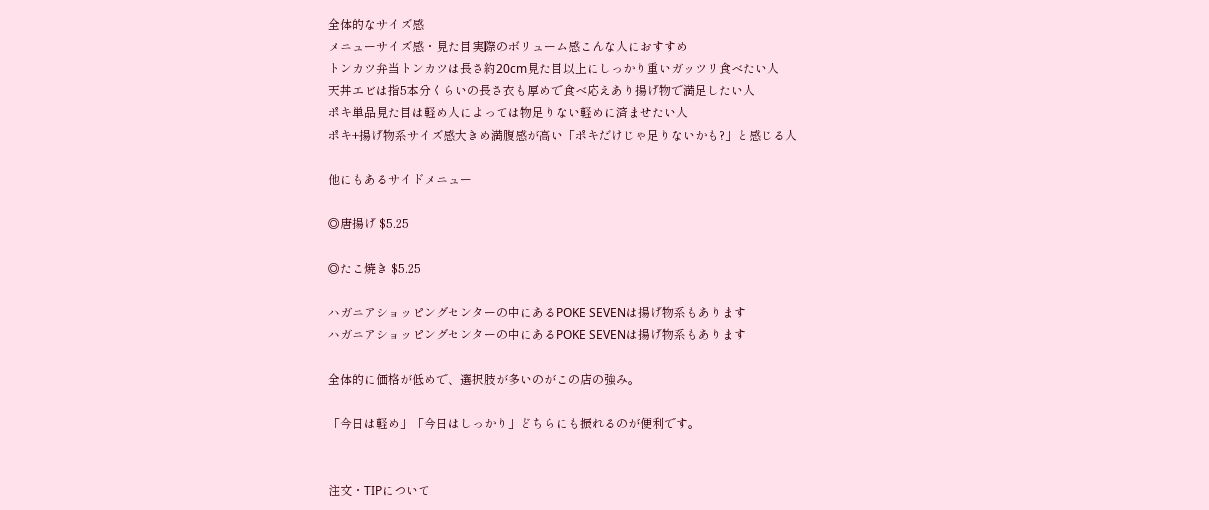全体的なサイズ感
メニューサイズ感・見た目実際のボリューム感こんな人におすすめ
トンカツ弁当トンカツは長さ約20cm見た目以上にしっかり重いガッツリ食べたい人
天丼エビは指5本分くらいの長さ衣も厚めで食べ応えあり揚げ物で満足したい人
ポキ単品見た目は軽め人によっては物足りない軽めに済ませたい人
ポキ+揚げ物系サイズ感大きめ満腹感が高い「ポキだけじゃ足りないかも?」と感じる人

他にもあるサイドメニュー

◎唐揚げ $5.25

◎たこ焼き $5.25

ハガニアショッピングセンターの中にあるPOKE SEVENは揚げ物系もあります
ハガニアショッピングセンターの中にあるPOKE SEVENは揚げ物系もあります

全体的に価格が低めで、選択肢が多いのがこの店の強み。

「今日は軽め」「今日はしっかり」どちらにも振れるのが便利です。


注文・TIPについて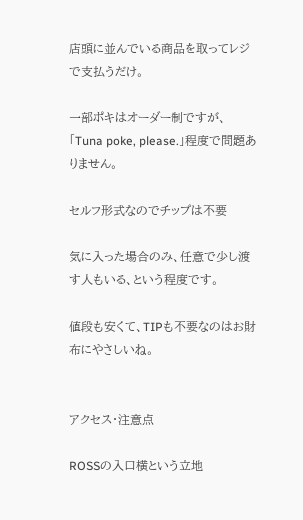店頭に並んでいる商品を取ってレジで支払うだけ。

一部ポキはオーダー制ですが、「Tuna poke, please.」程度で問題ありません。

セルフ形式なのでチップは不要

気に入った場合のみ、任意で少し渡す人もいる、という程度です。

値段も安くて、TIPも不要なのはお財布にやさしいね。


アクセス・注意点

ROSSの入口横という立地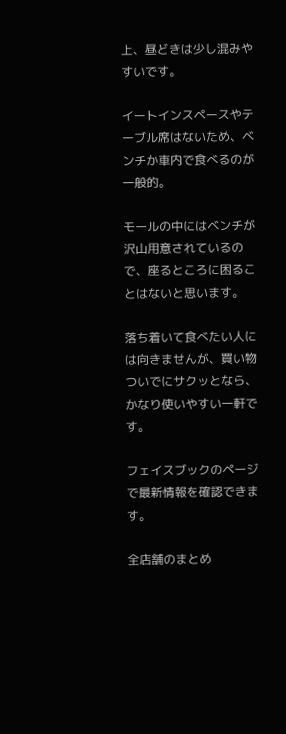上、昼どきは少し混みやすいです。

イートインスペースやテーブル席はないため、ベンチか車内で食べるのが一般的。

モールの中にはベンチが沢山用意されているので、座るところに困ることはないと思います。

落ち着いて食べたい人には向きませんが、買い物ついでにサクッとなら、かなり使いやすい一軒です。

フェイスブックのページで最新情報を確認できます。

全店舗のまとめ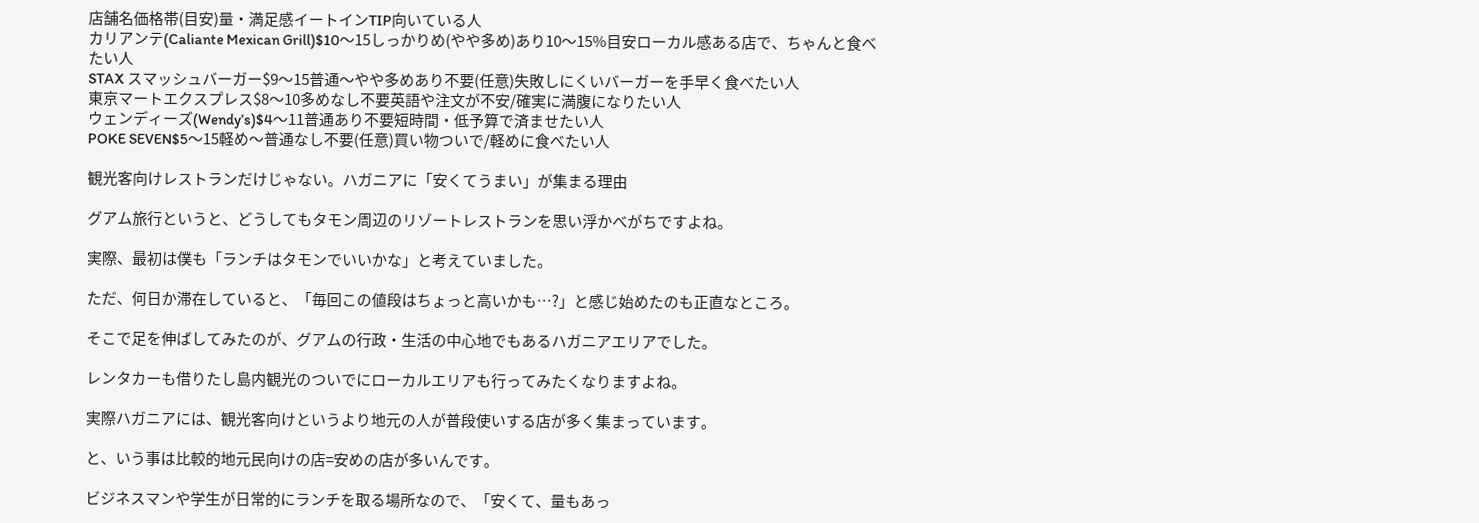店舗名価格帯(目安)量・満足感イートインTIP向いている人
カリアンテ(Caliante Mexican Grill)$10〜15しっかりめ(やや多め)あり10〜15%目安ローカル感ある店で、ちゃんと食べたい人
STAX スマッシュバーガー$9〜15普通〜やや多めあり不要(任意)失敗しにくいバーガーを手早く食べたい人
東京マートエクスプレス$8〜10多めなし不要英語や注文が不安/確実に満腹になりたい人
ウェンディーズ(Wendy’s)$4〜11普通あり不要短時間・低予算で済ませたい人
POKE SEVEN$5〜15軽め〜普通なし不要(任意)買い物ついで/軽めに食べたい人

観光客向けレストランだけじゃない。ハガニアに「安くてうまい」が集まる理由

グアム旅行というと、どうしてもタモン周辺のリゾートレストランを思い浮かべがちですよね。

実際、最初は僕も「ランチはタモンでいいかな」と考えていました。

ただ、何日か滞在していると、「毎回この値段はちょっと高いかも…?」と感じ始めたのも正直なところ。

そこで足を伸ばしてみたのが、グアムの行政・生活の中心地でもあるハガニアエリアでした。

レンタカーも借りたし島内観光のついでにローカルエリアも行ってみたくなりますよね。

実際ハガニアには、観光客向けというより地元の人が普段使いする店が多く集まっています。

と、いう事は比較的地元民向けの店=安めの店が多いんです。

ビジネスマンや学生が日常的にランチを取る場所なので、「安くて、量もあっ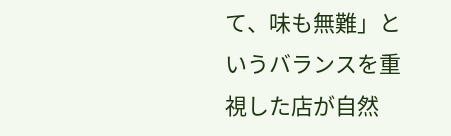て、味も無難」というバランスを重視した店が自然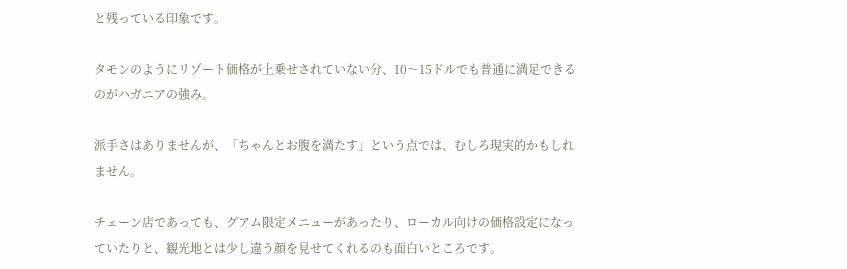と残っている印象です。

タモンのようにリゾート価格が上乗せされていない分、10〜15ドルでも普通に満足できるのがハガニアの強み。

派手さはありませんが、「ちゃんとお腹を満たす」という点では、むしろ現実的かもしれません。

チェーン店であっても、グアム限定メニューがあったり、ローカル向けの価格設定になっていたりと、観光地とは少し違う顔を見せてくれるのも面白いところです。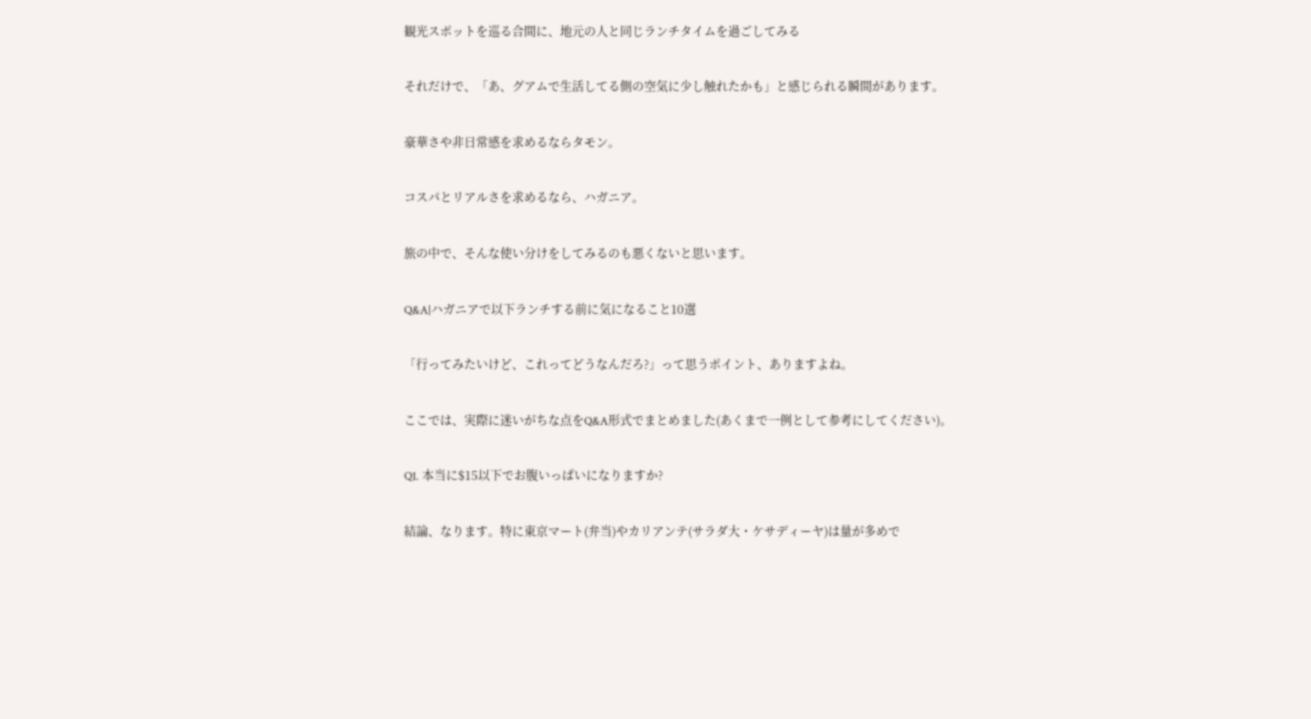観光スポットを巡る合間に、地元の人と同じランチタイムを過ごしてみる

それだけで、「あ、グアムで生活してる側の空気に少し触れたかも」と感じられる瞬間があります。

豪華さや非日常感を求めるならタモン。

コスパとリアルさを求めるなら、ハガニア。

旅の中で、そんな使い分けをしてみるのも悪くないと思います。

Q&A|ハガニアで以下ランチする前に気になること10選

「行ってみたいけど、これってどうなんだろ?」って思うポイント、ありますよね。

ここでは、実際に迷いがちな点をQ&A形式でまとめました(あくまで一例として参考にしてください)。

Q1. 本当に$15以下でお腹いっぱいになりますか?

結論、なります。特に東京マート(弁当)やカリアンテ(サラダ大・ケサディーヤ)は量が多めで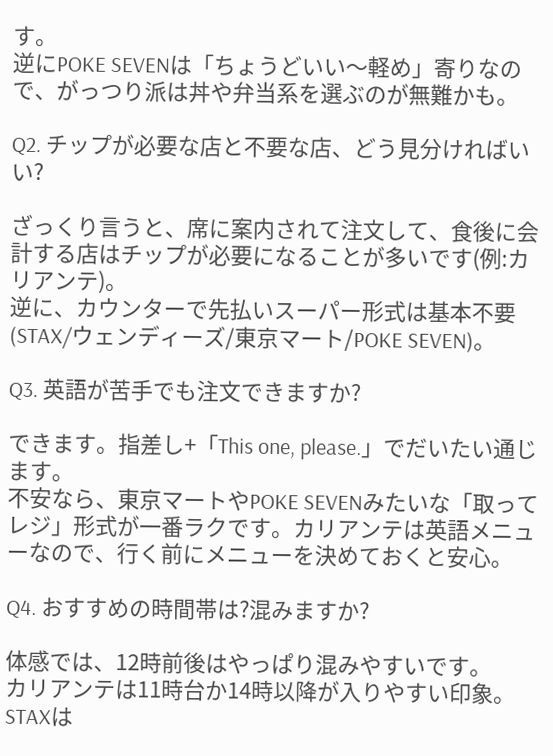す。
逆にPOKE SEVENは「ちょうどいい〜軽め」寄りなので、がっつり派は丼や弁当系を選ぶのが無難かも。

Q2. チップが必要な店と不要な店、どう見分ければいい?

ざっくり言うと、席に案内されて注文して、食後に会計する店はチップが必要になることが多いです(例:カリアンテ)。
逆に、カウンターで先払いスーパー形式は基本不要(STAX/ウェンディーズ/東京マート/POKE SEVEN)。

Q3. 英語が苦手でも注文できますか?

できます。指差し+「This one, please.」でだいたい通じます。
不安なら、東京マートやPOKE SEVENみたいな「取ってレジ」形式が一番ラクです。カリアンテは英語メニューなので、行く前にメニューを決めておくと安心。

Q4. おすすめの時間帯は?混みますか?

体感では、12時前後はやっぱり混みやすいです。
カリアンテは11時台か14時以降が入りやすい印象。STAXは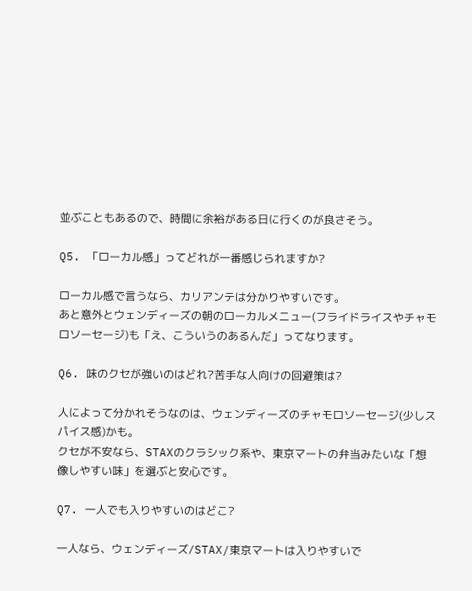並ぶこともあるので、時間に余裕がある日に行くのが良さそう。

Q5. 「ローカル感」ってどれが一番感じられますか?

ローカル感で言うなら、カリアンテは分かりやすいです。
あと意外とウェンディーズの朝のローカルメニュー(フライドライスやチャモロソーセージ)も「え、こういうのあるんだ」ってなります。

Q6. 味のクセが強いのはどれ?苦手な人向けの回避策は?

人によって分かれそうなのは、ウェンディーズのチャモロソーセージ(少しスパイス感)かも。
クセが不安なら、STAXのクラシック系や、東京マートの弁当みたいな「想像しやすい味」を選ぶと安心です。

Q7. 一人でも入りやすいのはどこ?

一人なら、ウェンディーズ/STAX/東京マートは入りやすいで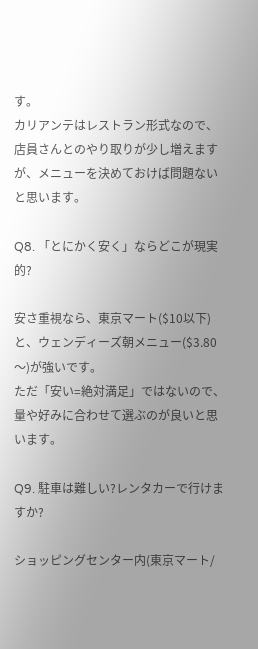す。
カリアンテはレストラン形式なので、店員さんとのやり取りが少し増えますが、メニューを決めておけば問題ないと思います。

Q8. 「とにかく安く」ならどこが現実的?

安さ重視なら、東京マート($10以下)と、ウェンディーズ朝メニュー($3.80〜)が強いです。
ただ「安い=絶対満足」ではないので、量や好みに合わせて選ぶのが良いと思います。

Q9. 駐車は難しい?レンタカーで行けますか?

ショッピングセンター内(東京マート/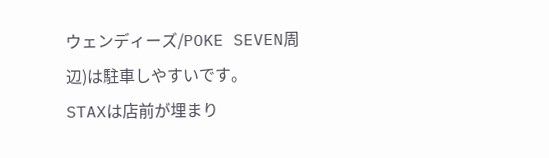ウェンディーズ/POKE SEVEN周辺)は駐車しやすいです。
STAXは店前が埋まり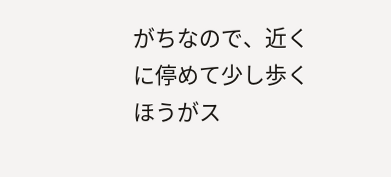がちなので、近くに停めて少し歩くほうがス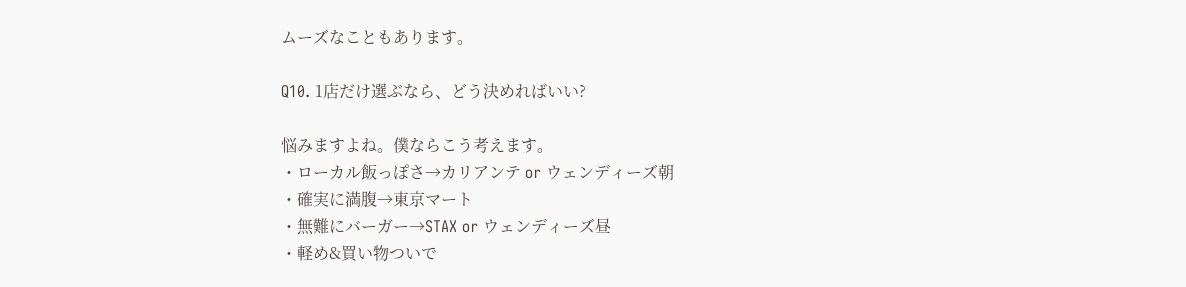ムーズなこともあります。

Q10. 1店だけ選ぶなら、どう決めればいい?

悩みますよね。僕ならこう考えます。
・ローカル飯っぽさ→カリアンテ or ウェンディーズ朝
・確実に満腹→東京マート
・無難にバーガー→STAX or ウェンディーズ昼
・軽め&買い物ついで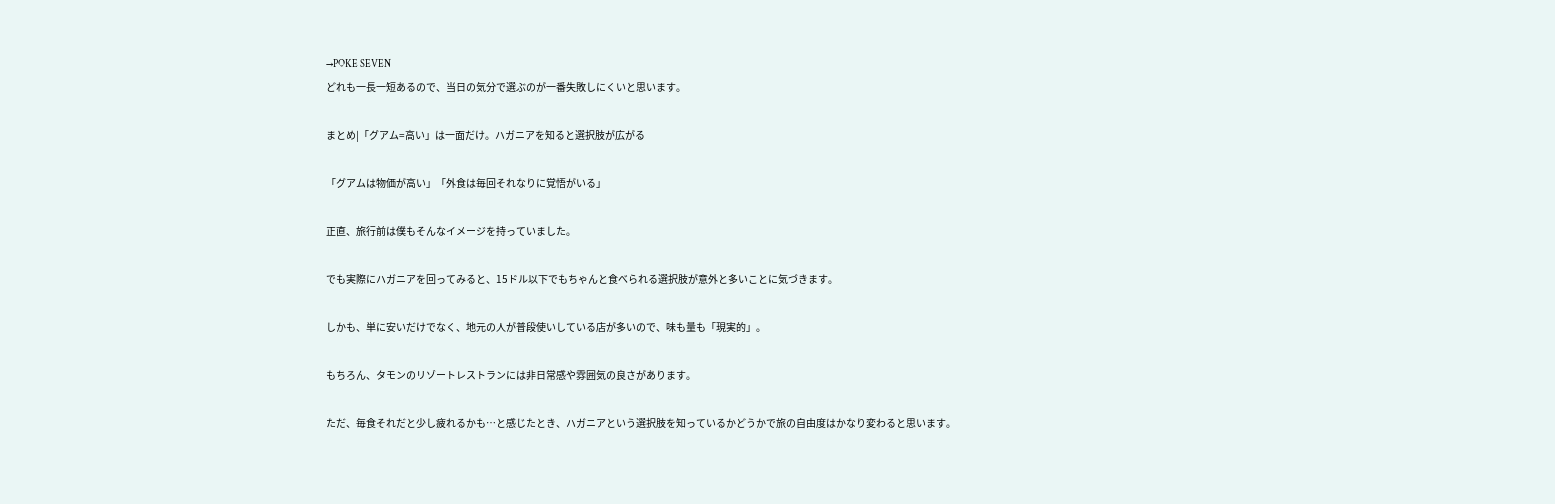→POKE SEVEN
どれも一長一短あるので、当日の気分で選ぶのが一番失敗しにくいと思います。

まとめ|「グアム=高い」は一面だけ。ハガニアを知ると選択肢が広がる

「グアムは物価が高い」「外食は毎回それなりに覚悟がいる」

正直、旅行前は僕もそんなイメージを持っていました。

でも実際にハガニアを回ってみると、15ドル以下でもちゃんと食べられる選択肢が意外と多いことに気づきます。

しかも、単に安いだけでなく、地元の人が普段使いしている店が多いので、味も量も「現実的」。

もちろん、タモンのリゾートレストランには非日常感や雰囲気の良さがあります。

ただ、毎食それだと少し疲れるかも…と感じたとき、ハガニアという選択肢を知っているかどうかで旅の自由度はかなり変わると思います。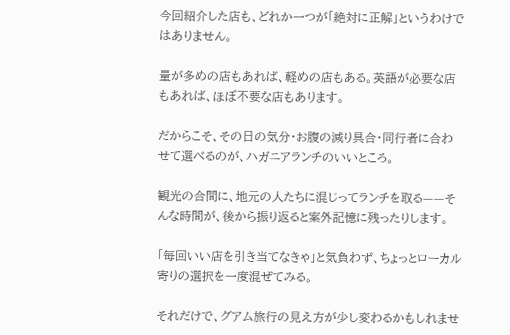今回紹介した店も、どれか一つが「絶対に正解」というわけではありません。

量が多めの店もあれば、軽めの店もある。英語が必要な店もあれば、ほぼ不要な店もあります。

だからこそ、その日の気分・お腹の減り具合・同行者に合わせて選べるのが、ハガニアランチのいいところ。

観光の合間に、地元の人たちに混じってランチを取る——そんな時間が、後から振り返ると案外記憶に残ったりします。

「毎回いい店を引き当てなきゃ」と気負わず、ちょっとローカル寄りの選択を一度混ぜてみる。

それだけで、グアム旅行の見え方が少し変わるかもしれませ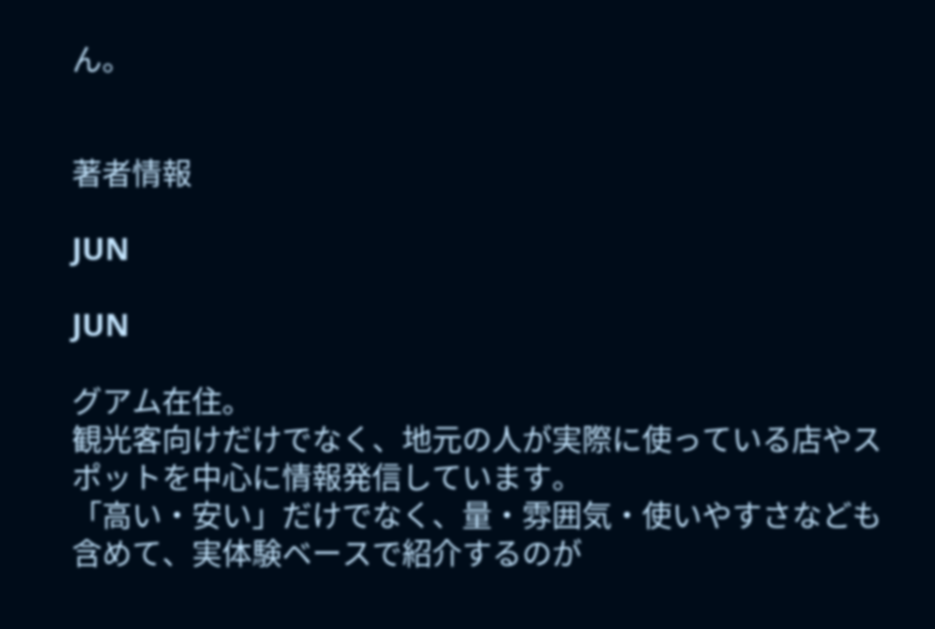ん。


著者情報

JUN

JUN

グアム在住。
観光客向けだけでなく、地元の人が実際に使っている店やスポットを中心に情報発信しています。
「高い・安い」だけでなく、量・雰囲気・使いやすさなども含めて、実体験ベースで紹介するのが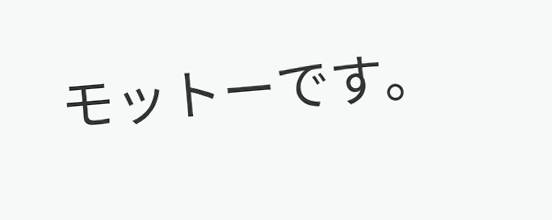モットーです。